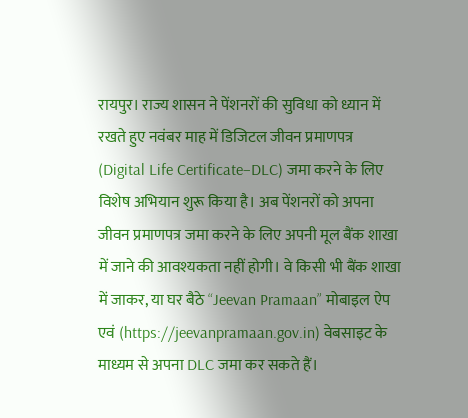रायपुर। राज्य शासन ने पेंशनरों की सुविधा को ध्यान में रखते हुए नवंबर माह में डिजिटल जीवन प्रमाणपत्र (Digital Life Certificate–DLC) जमा करने के लिए विशेष अभियान शुरू किया है। अब पेंशनरों को अपना जीवन प्रमाणपत्र जमा करने के लिए अपनी मूल बैंक शाखा में जाने की आवश्यकता नहीं होगी। वे किसी भी बैंक शाखा में जाकर, या घर बैठे “Jeevan Pramaan” मोबाइल ऐप एवं (https://jeevanpramaan.gov.in) वेबसाइट के माध्यम से अपना DLC जमा कर सकते हैं।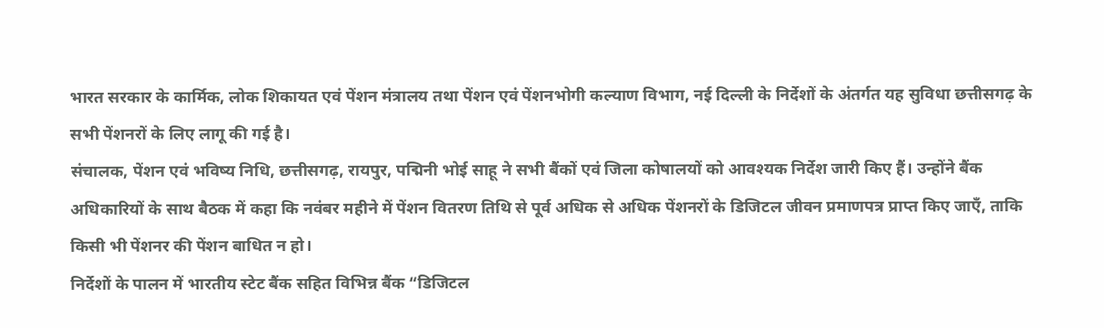भारत सरकार के कार्मिक, लोक शिकायत एवं पेंशन मंत्रालय तथा पेंशन एवं पेंशनभोगी कल्याण विभाग, नई दिल्ली के निर्देशों के अंतर्गत यह सुविधा छत्तीसगढ़ के सभी पेंशनरों के लिए लागू की गई है।
संचालक, पेंशन एवं भविष्य निधि, छत्तीसगढ़, रायपुर, पद्मिनी भोई साहू ने सभी बैंकों एवं जिला कोषालयों को आवश्यक निर्देश जारी किए हैं। उन्होंने बैंक अधिकारियों के साथ बैठक में कहा कि नवंबर महीने में पेंशन वितरण तिथि से पूर्व अधिक से अधिक पेंशनरों के डिजिटल जीवन प्रमाणपत्र प्राप्त किए जाएँ, ताकि किसी भी पेंशनर की पेंशन बाधित न हो।
निर्देशों के पालन में भारतीय स्टेट बैंक सहित विभिन्न बैंक “डिजिटल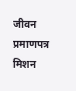जीवन प्रमाणपत्र मिशन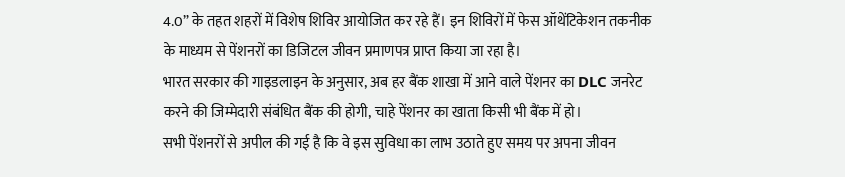4.0” के तहत शहरों में विशेष शिविर आयोजित कर रहे हैं। इन शिविरों में फेस ऑथेंटिकेशन तकनीक के माध्यम से पेंशनरों का डिजिटल जीवन प्रमाणपत्र प्राप्त किया जा रहा है।
भारत सरकार की गाइडलाइन के अनुसार, अब हर बैंक शाखा में आने वाले पेंशनर का DLC जनरेट करने की जिम्मेदारी संबंधित बैंक की होगी, चाहे पेंशनर का खाता किसी भी बैंक में हो।
सभी पेंशनरों से अपील की गई है कि वे इस सुविधा का लाभ उठाते हुए समय पर अपना जीवन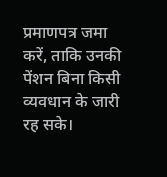प्रमाणपत्र जमा करें, ताकि उनकी पेंशन बिना किसी व्यवधान के जारी रह सके।